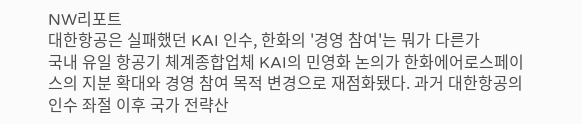NW리포트
대한항공은 실패했던 KAI 인수, 한화의 '경영 참여'는 뭐가 다른가
국내 유일 항공기 체계종합업체 KAI의 민영화 논의가 한화에어로스페이스의 지분 확대와 경영 참여 목적 변경으로 재점화됐다. 과거 대한항공의 인수 좌절 이후 국가 전략산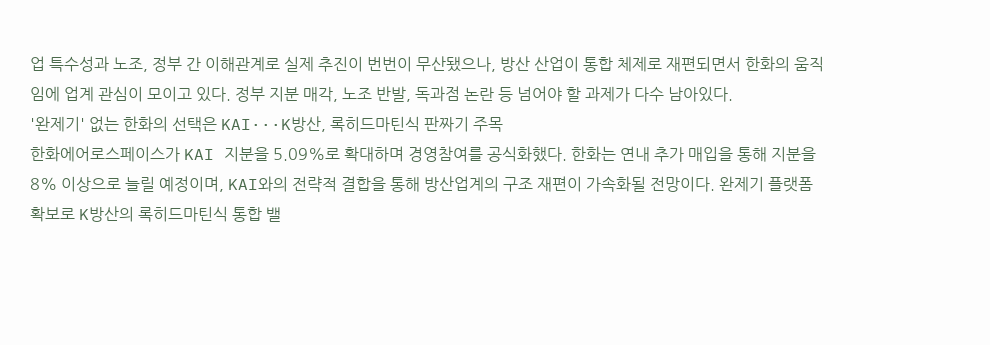업 특수성과 노조, 정부 간 이해관계로 실제 추진이 번번이 무산됐으나, 방산 산업이 통합 체제로 재편되면서 한화의 움직임에 업계 관심이 모이고 있다. 정부 지분 매각, 노조 반발, 독과점 논란 등 넘어야 할 과제가 다수 남아있다.
'완제기' 없는 한화의 선택은 KAI···K방산, 록히드마틴식 판짜기 주목
한화에어로스페이스가 KAI 지분을 5.09%로 확대하며 경영참여를 공식화했다. 한화는 연내 추가 매입을 통해 지분을 8% 이상으로 늘릴 예정이며, KAI와의 전략적 결합을 통해 방산업계의 구조 재편이 가속화될 전망이다. 완제기 플랫폼 확보로 K방산의 록히드마틴식 통합 밸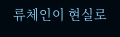류체인이 현실로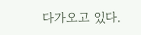다가오고 있다.